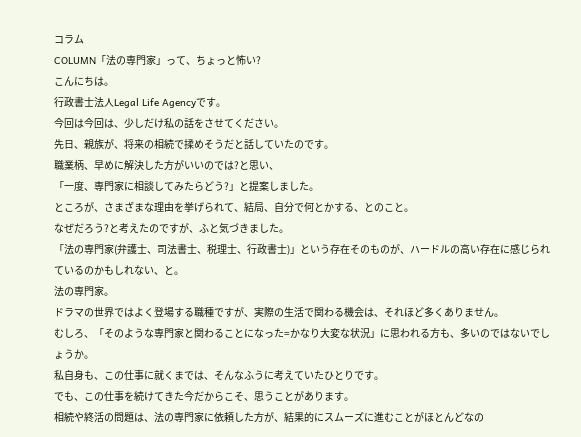コラム
COLUMN「法の専門家」って、ちょっと怖い?
こんにちは。
行政書士法人Legal Life Agencyです。
今回は今回は、少しだけ私の話をさせてください。
先日、親族が、将来の相続で揉めそうだと話していたのです。
職業柄、早めに解決した方がいいのでは?と思い、
「一度、専門家に相談してみたらどう?」と提案しました。
ところが、さまざまな理由を挙げられて、結局、自分で何とかする、とのこと。
なぜだろう?と考えたのですが、ふと気づきました。
「法の専門家(弁護士、司法書士、税理士、行政書士)」という存在そのものが、ハードルの高い存在に感じられているのかもしれない、と。
法の専門家。
ドラマの世界ではよく登場する職種ですが、実際の生活で関わる機会は、それほど多くありません。
むしろ、「そのような専門家と関わることになった=かなり大変な状況」に思われる方も、多いのではないでしょうか。
私自身も、この仕事に就くまでは、そんなふうに考えていたひとりです。
でも、この仕事を続けてきた今だからこそ、思うことがあります。
相続や終活の問題は、法の専門家に依頼した方が、結果的にスムーズに進むことがほとんどなの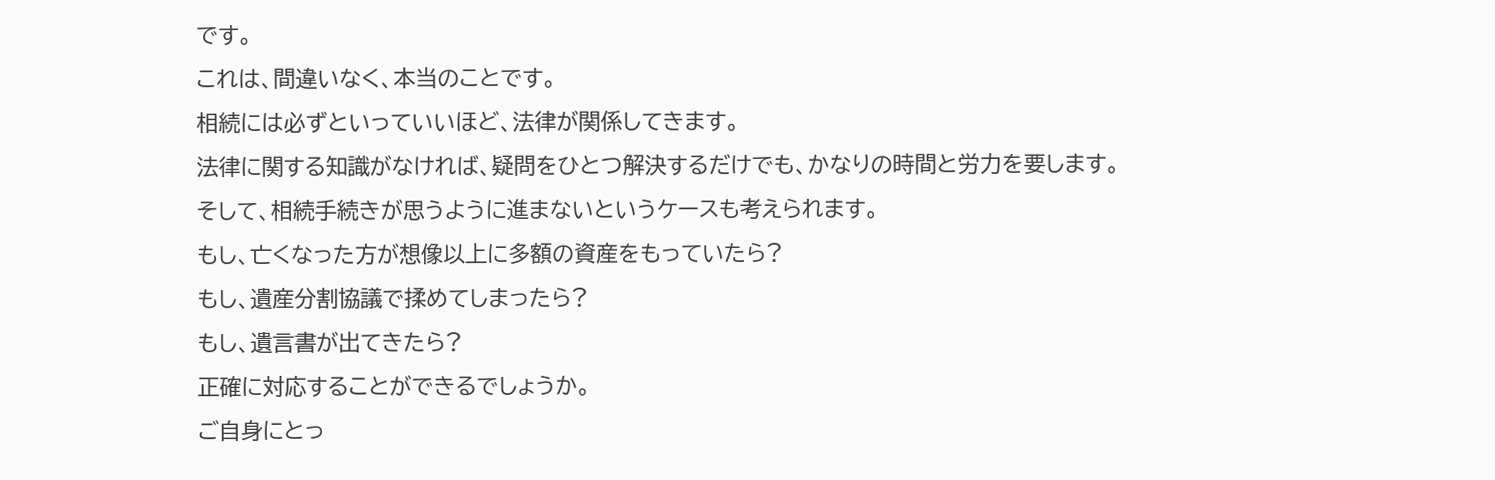です。
これは、間違いなく、本当のことです。
相続には必ずといっていいほど、法律が関係してきます。
法律に関する知識がなければ、疑問をひとつ解決するだけでも、かなりの時間と労力を要します。
そして、相続手続きが思うように進まないというケースも考えられます。
もし、亡くなった方が想像以上に多額の資産をもっていたら?
もし、遺産分割協議で揉めてしまったら?
もし、遺言書が出てきたら?
正確に対応することができるでしょうか。
ご自身にとっ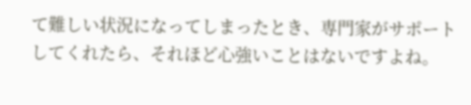て難しい状況になってしまったとき、専門家がサポートしてくれたら、それほど心強いことはないですよね。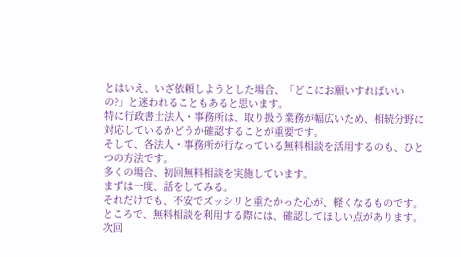とはいえ、いざ依頼しようとした場合、「どこにお願いすればいいの?」と迷われることもあると思います。
特に行政書士法人・事務所は、取り扱う業務が幅広いため、相続分野に対応しているかどうか確認することが重要です。
そして、各法人・事務所が行なっている無料相談を活用するのも、ひとつの方法です。
多くの場合、初回無料相談を実施しています。
まずは一度、話をしてみる。
それだけでも、不安でズッシリと重たかった心が、軽くなるものです。
ところで、無料相談を利用する際には、確認してほしい点があります。
次回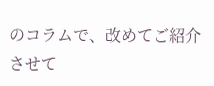のコラムで、改めてご紹介させて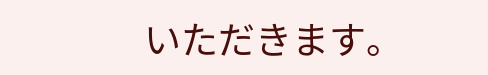いただきます。